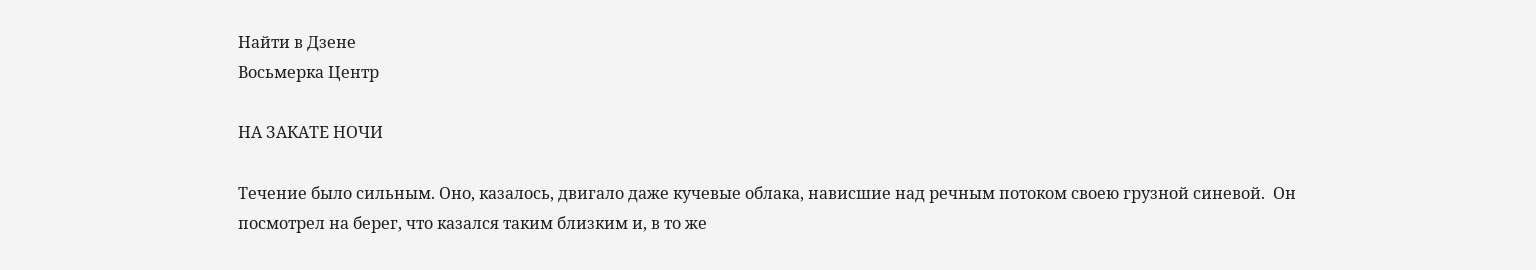Найти в Дзене
Восьмерка Центр

НА ЗАКАТЕ НОЧИ

Течение было сильным. Оно, казалось, двигало даже кучевые облака, нависшие над речным потоком своею грузной синевой.  Он посмотрел на берег, что казался таким близким и, в то же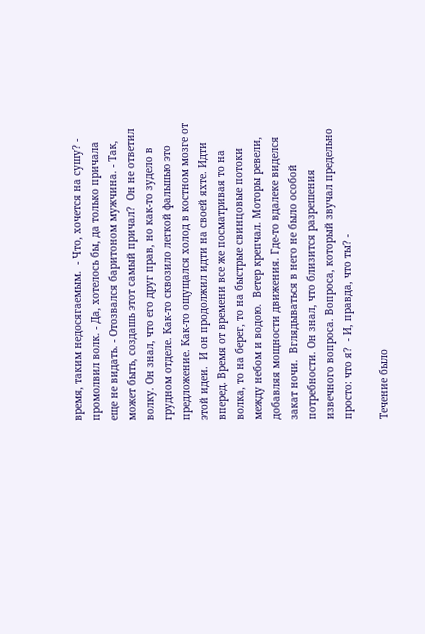время, таким недосягаемым.  - Что, хочется на сушу? - промолвил волк. - Да, хотелось бы, да только причала еще не видать. - Отозвался баритоном мужчина. - Так, может быть, создашь этот самый причал?  Он не ответил волку. Он знал, что его друг прав, но как-то зудело в грудном отделе. Как-то сквозило легкой фальшью это предложение. Как-то ощущался холод в костном мозге от этой идеи.  И он продолжил идти на своей яхте. Идти вперед. Время от времени все же посматривая то на волка, то на берег, то на быстрые свинцовые потоки между небом и водою.  Ветер крепчал. Моторы ревели, добавляя мощности движения. Где-то вдалеке виделся закат ночи.  Вглядываться в него не было особой потребности. Он знал, что близится разрешения извечного вопроса. Вопроса, который звучал предельно просто: что я?  - И, правда, что ты? -

Течение было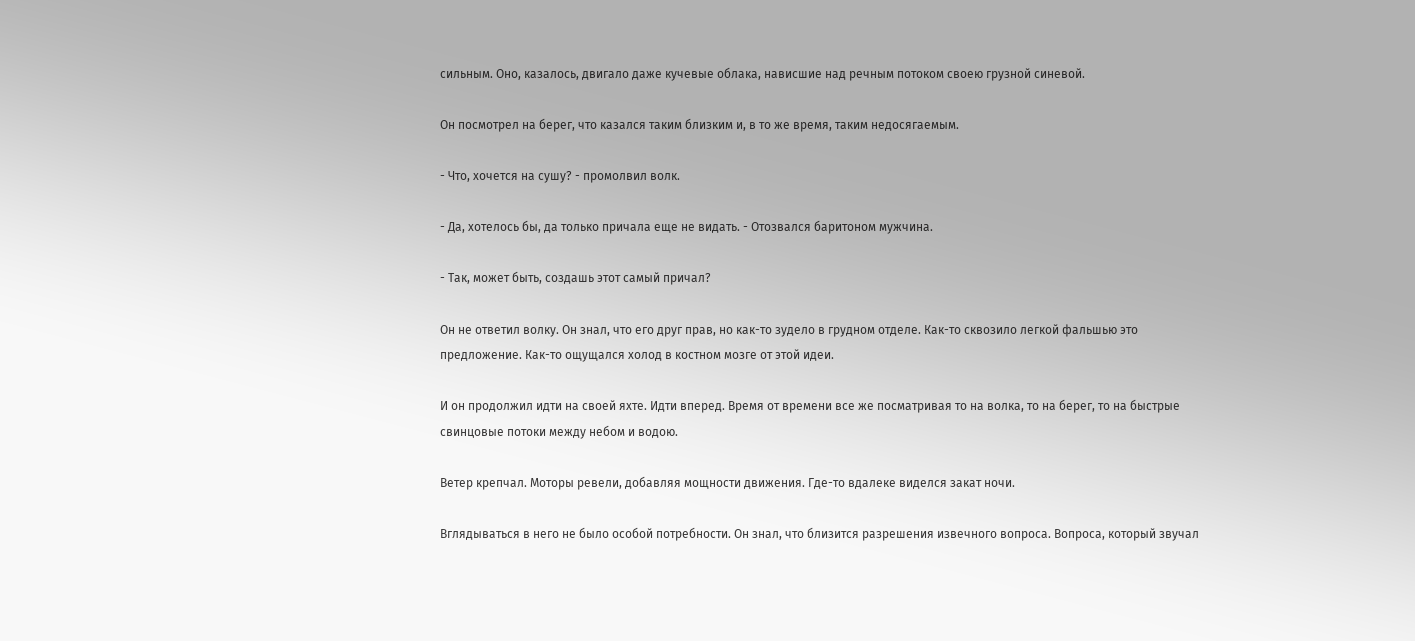сильным. Оно, казалось, двигало даже кучевые облака, нависшие над речным потоком своею грузной синевой.

Он посмотрел на берег, что казался таким близким и, в то же время, таким недосягаемым.

- Что, хочется на сушу? - промолвил волк.

- Да, хотелось бы, да только причала еще не видать. - Отозвался баритоном мужчина.

- Так, может быть, создашь этот самый причал?

Он не ответил волку. Он знал, что его друг прав, но как-то зудело в грудном отделе. Как-то сквозило легкой фальшью это предложение. Как-то ощущался холод в костном мозге от этой идеи.

И он продолжил идти на своей яхте. Идти вперед. Время от времени все же посматривая то на волка, то на берег, то на быстрые свинцовые потоки между небом и водою.

Ветер крепчал. Моторы ревели, добавляя мощности движения. Где-то вдалеке виделся закат ночи.

Вглядываться в него не было особой потребности. Он знал, что близится разрешения извечного вопроса. Вопроса, который звучал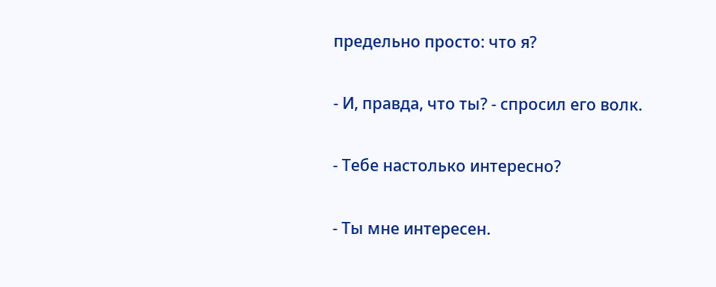предельно просто: что я?

- И, правда, что ты? - спросил его волк.

- Тебе настолько интересно?

- Ты мне интересен.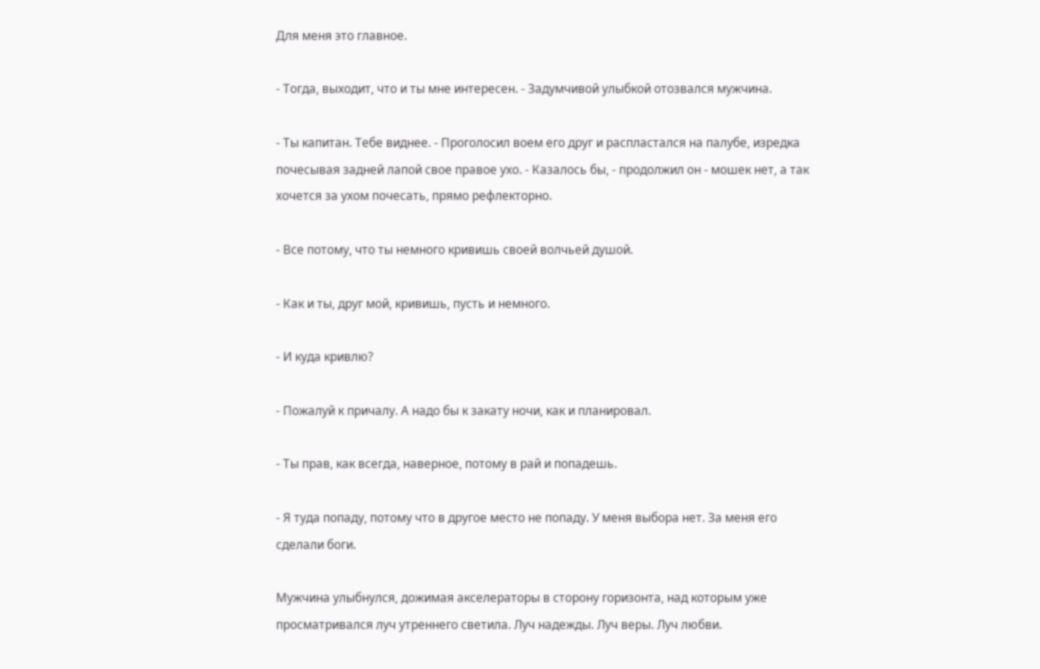Для меня это главное.

- Тогда, выходит, что и ты мне интересен. - Задумчивой улыбкой отозвался мужчина.

- Ты капитан. Тебе виднее. - Проголосил воем его друг и распластался на палубе, изредка почесывая задней лапой свое правое ухо. - Казалось бы, - продолжил он - мошек нет, а так хочется за ухом почесать, прямо рефлекторно.

- Все потому, что ты немного кривишь своей волчьей душой.

- Как и ты, друг мой, кривишь, пусть и немного.

- И куда кривлю?

- Пожалуй к причалу. А надо бы к закату ночи, как и планировал.

- Ты прав, как всегда, наверное, потому в рай и попадешь.

- Я туда попаду, потому что в другое место не попаду. У меня выбора нет. За меня его сделали боги.

Мужчина улыбнулся, дожимая акселераторы в сторону горизонта, над которым уже просматривался луч утреннего светила. Луч надежды. Луч веры. Луч любви.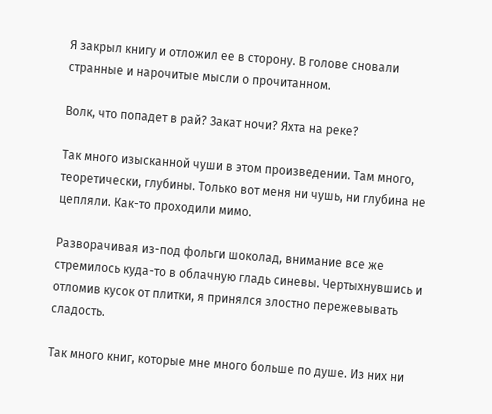Я закрыл книгу и отложил ее в сторону. В голове сновали странные и нарочитые мысли о прочитанном.

Волк, что попадет в рай? Закат ночи? Яхта на реке?

Так много изысканной чуши в этом произведении. Там много, теоретически, глубины. Только вот меня ни чушь, ни глубина не цепляли. Как-то проходили мимо.

Разворачивая из-под фольги шоколад, внимание все же стремилось куда-то в облачную гладь синевы. Чертыхнувшись и отломив кусок от плитки, я принялся злостно пережевывать сладость.

Так много книг, которые мне много больше по душе. Из них ни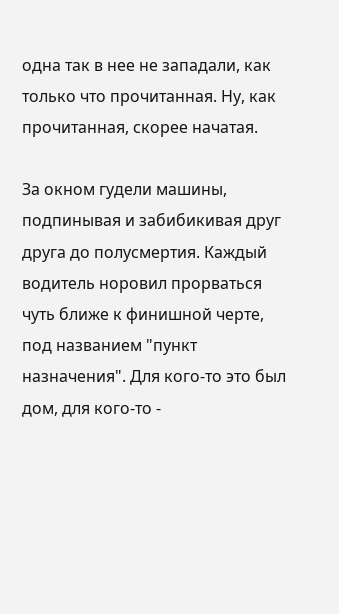одна так в нее не западали, как только что прочитанная. Ну, как прочитанная, скорее начатая.

За окном гудели машины, подпинывая и забибикивая друг друга до полусмертия. Каждый водитель норовил прорваться чуть ближе к финишной черте, под названием "пункт назначения". Для кого-то это был дом, для кого-то -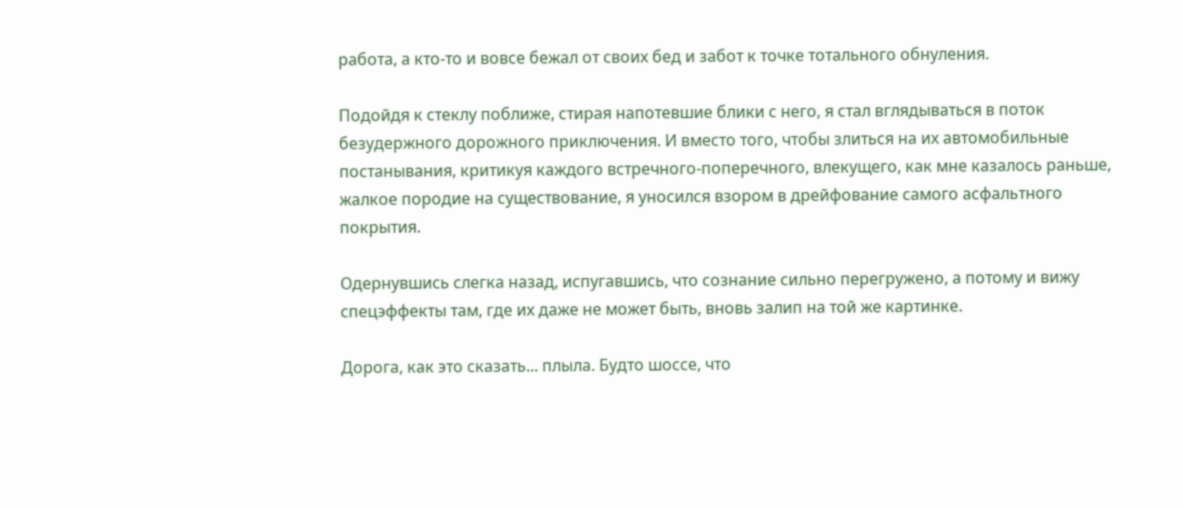работа, а кто-то и вовсе бежал от своих бед и забот к точке тотального обнуления.

Подойдя к стеклу поближе, стирая напотевшие блики с него, я стал вглядываться в поток безудержного дорожного приключения. И вместо того, чтобы злиться на их автомобильные постанывания, критикуя каждого встречного-поперечного, влекущего, как мне казалось раньше, жалкое породие на существование, я уносился взором в дрейфование самого асфальтного покрытия.

Одернувшись слегка назад, испугавшись, что сознание сильно перегружено, а потому и вижу спецэффекты там, где их даже не может быть, вновь залип на той же картинке.

Дорога, как это сказать... плыла. Будто шоссе, что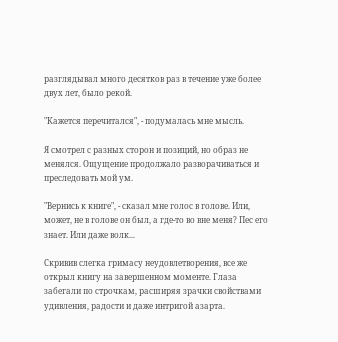разглядывал много десятков раз в течение уже более двух лет, было рекой.

"Кажется перечитался", - подумалась мне мысль.

Я смотрел с разных сторон и позиций, но образ не менялся. Ощущение продолжало разворачиваться и преследовать мой ум.

"Вернись к книге", - сказал мне голос в голове. Или, может, не в голове он был, а где-то во вне меня? Пес его знает. Или даже волк...

Скривив слегка гримасу неудовлетворения, все же открыл книгу на завершенном моменте. Глаза забегали по строчкам, расширяя зрачки свойствами удивления, радости и даже интригой азарта.